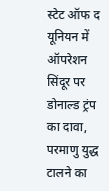स्टेट ऑफ द यूनियन में ऑपरेशन सिंदूर पर डोनाल्ड ट्रंप का दावा, परमाणु युद्ध टालने का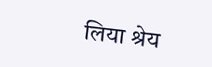लिया श्रेय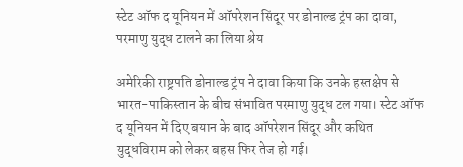स्टेट ऑफ द यूनियन में ऑपरेशन सिंदूर पर डोनाल्ड ट्रंप का दावा, परमाणु युद्ध टालने का लिया श्रेय

अमेरिकी राष्ट्रपति डोनाल्ड ट्रंप ने दावा किया कि उनके हस्तक्षेप से भारत-पाकिस्तान के बीच संभावित परमाणु युद्ध टल गया। स्टेट ऑफ द यूनियन में दिए बयान के बाद ऑपरेशन सिंदूर और कथित युद्धविराम को लेकर बहस फिर तेज हो गई।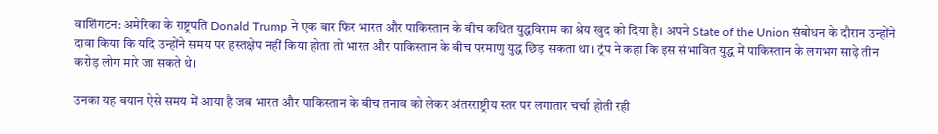वाशिंगटन: अमेरिका के राष्ट्रपति Donald Trump ने एक बार फिर भारत और पाकिस्तान के बीच कथित युद्धविराम का श्रेय खुद को दिया है। अपने State of the Union संबोधन के दौरान उन्होंने दावा किया कि यदि उन्होंने समय पर हस्तक्षेप नहीं किया होता तो भारत और पाकिस्तान के बीच परमाणु युद्ध छिड़ सकता था। ट्रंप ने कहा कि इस संभावित युद्ध में पाकिस्तान के लगभग साढ़े तीन करोड़ लोग मारे जा सकते थे।

उनका यह बयान ऐसे समय में आया है जब भारत और पाकिस्तान के बीच तनाव को लेकर अंतरराष्ट्रीय स्तर पर लगातार चर्चा होती रही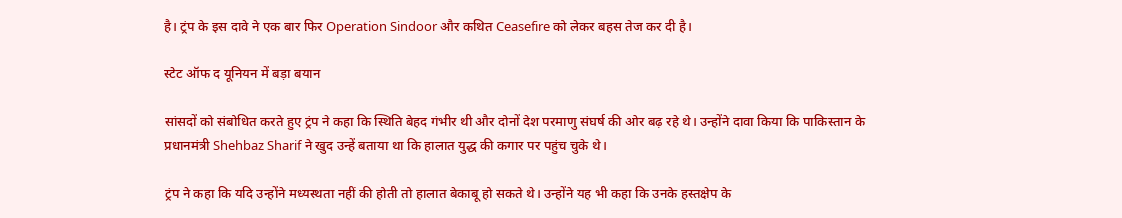है। ट्रंप के इस दावे ने एक बार फिर Operation Sindoor और कथित Ceasefire को लेकर बहस तेज कर दी है।

स्टेट ऑफ द यूनियन में बड़ा बयान

सांसदों को संबोधित करते हुए ट्रंप ने कहा कि स्थिति बेहद गंभीर थी और दोनों देश परमाणु संघर्ष की ओर बढ़ रहे थे। उन्होंने दावा किया कि पाकिस्तान के प्रधानमंत्री Shehbaz Sharif ने खुद उन्हें बताया था कि हालात युद्ध की कगार पर पहुंच चुके थे।

ट्रंप ने कहा कि यदि उन्होंने मध्यस्थता नहीं की होती तो हालात बेकाबू हो सकते थे। उन्होंने यह भी कहा कि उनके हस्तक्षेप के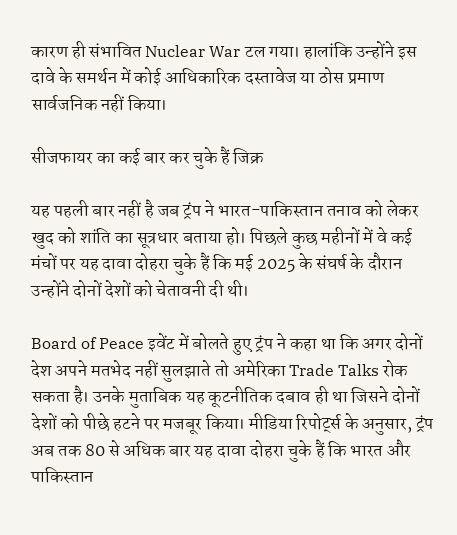कारण ही संभावित Nuclear War टल गया। हालांकि उन्होंने इस दावे के समर्थन में कोई आधिकारिक दस्तावेज या ठोस प्रमाण सार्वजनिक नहीं किया।

सीजफायर का कई बार कर चुके हैं जिक्र

यह पहली बार नहीं है जब ट्रंप ने भारत-पाकिस्तान तनाव को लेकर खुद को शांति का सूत्रधार बताया हो। पिछले कुछ महीनों में वे कई मंचों पर यह दावा दोहरा चुके हैं कि मई 2025 के संघर्ष के दौरान उन्होंने दोनों देशों को चेतावनी दी थी।

Board of Peace इवेंट में बोलते हुए ट्रंप ने कहा था कि अगर दोनों देश अपने मतभेद नहीं सुलझाते तो अमेरिका Trade Talks रोक सकता है। उनके मुताबिक यह कूटनीतिक दबाव ही था जिसने दोनों देशों को पीछे हटने पर मजबूर किया। मीडिया रिपोर्ट्स के अनुसार, ट्रंप अब तक 80 से अधिक बार यह दावा दोहरा चुके हैं कि भारत और पाकिस्तान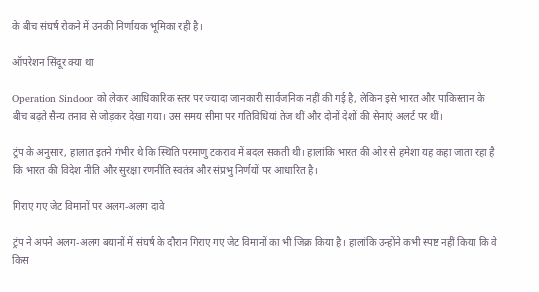के बीच संघर्ष रोकने में उनकी निर्णायक भूमिका रही है।

ऑपरेशन सिंदूर क्या था

Operation Sindoor को लेकर आधिकारिक स्तर पर ज्यादा जानकारी सार्वजनिक नहीं की गई है, लेकिन इसे भारत और पाकिस्तान के बीच बढ़ते सैन्य तनाव से जोड़कर देखा गया। उस समय सीमा पर गतिविधियां तेज थीं और दोनों देशों की सेनाएं अलर्ट पर थीं।

ट्रंप के अनुसार, हालात इतने गंभीर थे कि स्थिति परमाणु टकराव में बदल सकती थी। हालांकि भारत की ओर से हमेशा यह कहा जाता रहा है कि भारत की विदेश नीति और सुरक्षा रणनीति स्वतंत्र और संप्रभु निर्णयों पर आधारित है।

गिराए गए जेट विमानों पर अलग-अलग दावे

ट्रंप ने अपने अलग-अलग बयानों में संघर्ष के दौरान गिराए गए जेट विमानों का भी जिक्र किया है। हालांकि उन्होंने कभी स्पष्ट नहीं किया कि वे किस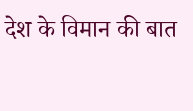देश के विमान की बात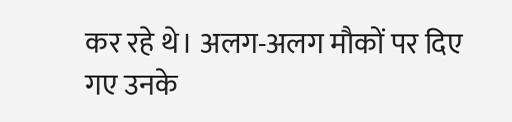कर रहे थे। अलग-अलग मौकों पर दिए गए उनके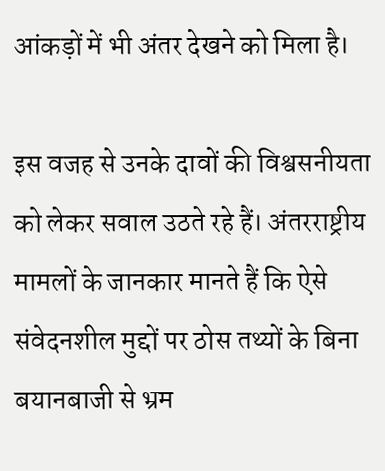आंकड़ों में भी अंतर देखने को मिला है।

इस वजह से उनके दावों की विश्वसनीयता को लेकर सवाल उठते रहे हैं। अंतरराष्ट्रीय मामलों के जानकार मानते हैं कि ऐसे संवेदनशील मुद्दों पर ठोस तथ्यों के बिना बयानबाजी से भ्रम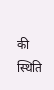की स्थिति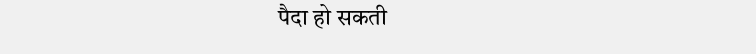पैदा हो सकती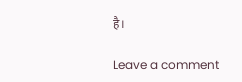है।

Leave a comment